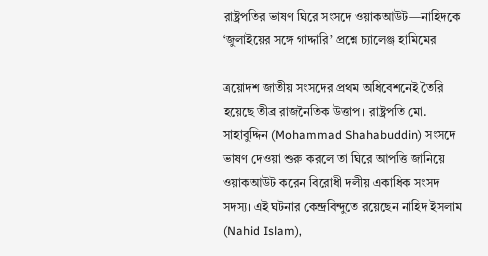রাষ্ট্রপতির ভাষণ ঘিরে সংসদে ওয়াকআউট—নাহিদকে ‘জুলাইয়ের সঙ্গে গাদ্দারি’ প্রশ্নে চ্যালেঞ্জ হামিমের

ত্রয়োদশ জাতীয় সংসদের প্রথম অধিবেশনেই তৈরি হয়েছে তীব্র রাজনৈতিক উত্তাপ। রাষ্ট্রপতি মো. সাহাবুদ্দিন (Mohammad Shahabuddin) সংসদে ভাষণ দেওয়া শুরু করলে তা ঘিরে আপত্তি জানিয়ে ওয়াকআউট করেন বিরোধী দলীয় একাধিক সংসদ সদস্য। এই ঘটনার কেন্দ্রবিন্দুতে রয়েছেন নাহিদ ইসলাম (Nahid Islam),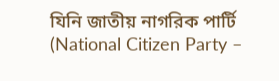যিনি জাতীয় নাগরিক পার্টি (National Citizen Party –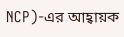NCP)-এর আহ্বায়ক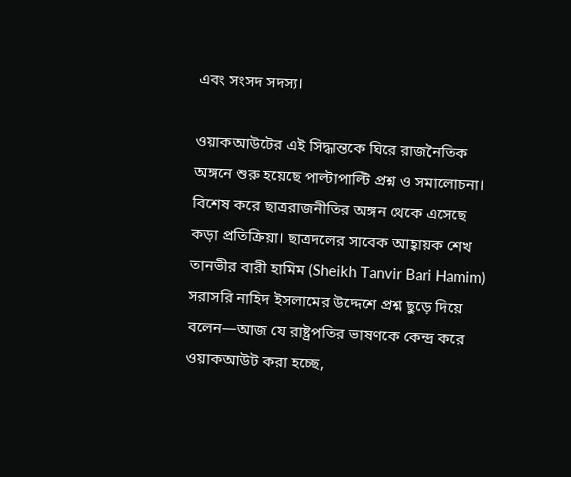এবং সংসদ সদস্য।

ওয়াকআউটের এই সিদ্ধান্তকে ঘিরে রাজনৈতিক অঙ্গনে শুরু হয়েছে পাল্টাপাল্টি প্রশ্ন ও সমালোচনা। বিশেষ করে ছাত্ররাজনীতির অঙ্গন থেকে এসেছে কড়া প্রতিক্রিয়া। ছাত্রদলের সাবেক আহ্বায়ক শেখ তানভীর বারী হামিম (Sheikh Tanvir Bari Hamim) সরাসরি নাহিদ ইসলামের উদ্দেশে প্রশ্ন ছুড়ে দিয়ে বলেন—আজ যে রাষ্ট্রপতির ভাষণকে কেন্দ্র করে ওয়াকআউট করা হচ্ছে,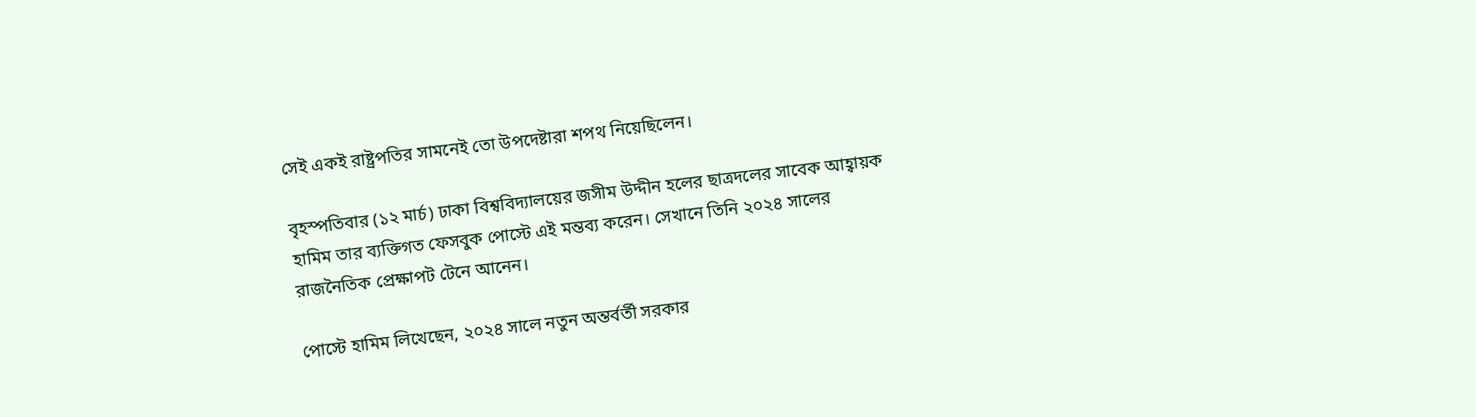সেই একই রাষ্ট্রপতির সামনেই তো উপদেষ্টারা শপথ নিয়েছিলেন।

বৃহস্পতিবার (১২ মার্চ) ঢাকা বিশ্ববিদ্যালয়ের জসীম উদ্দীন হলের ছাত্রদলের সাবেক আহ্বায়ক হামিম তার ব্যক্তিগত ফেসবুক পোস্টে এই মন্তব্য করেন। সেখানে তিনি ২০২৪ সালের রাজনৈতিক প্রেক্ষাপট টেনে আনেন।

পোস্টে হামিম লিখেছেন, ২০২৪ সালে নতুন অন্তর্বর্তী সরকার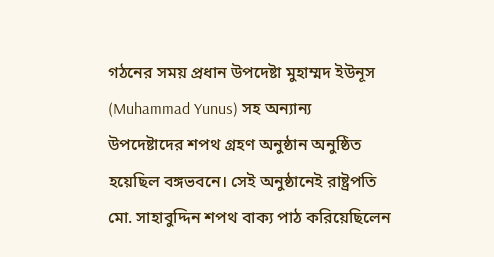গঠনের সময় প্রধান উপদেষ্টা মুহাম্মদ ইউনূস (Muhammad Yunus) সহ অন্যান্য উপদেষ্টাদের শপথ গ্রহণ অনুষ্ঠান অনুষ্ঠিত হয়েছিল বঙ্গভবনে। সেই অনুষ্ঠানেই রাষ্ট্রপতি মো. সাহাবুদ্দিন শপথ বাক্য পাঠ করিয়েছিলেন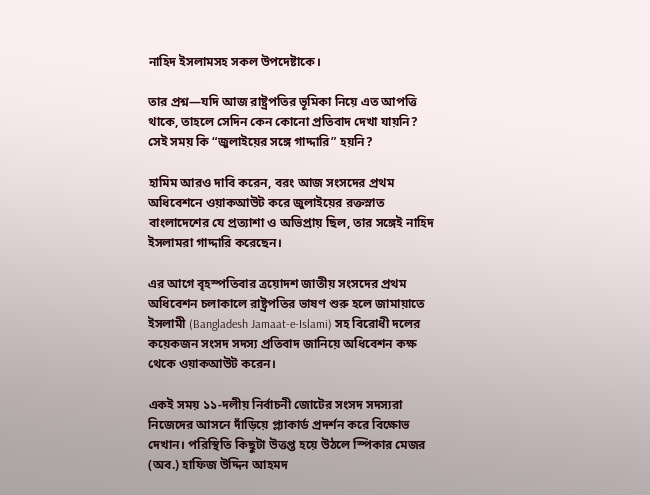নাহিদ ইসলামসহ সকল উপদেষ্টাকে।

তার প্রশ্ন—যদি আজ রাষ্ট্রপতির ভূমিকা নিয়ে এত আপত্তি থাকে, তাহলে সেদিন কেন কোনো প্রতিবাদ দেখা যায়নি? সেই সময় কি “জুলাইয়ের সঙ্গে গাদ্দারি” হয়নি?

হামিম আরও দাবি করেন, বরং আজ সংসদের প্রথম অধিবেশনে ওয়াকআউট করে জুলাইয়ের রক্তস্নাত বাংলাদেশের যে প্রত্যাশা ও অভিপ্রায় ছিল, তার সঙ্গেই নাহিদ ইসলামরা গাদ্দারি করেছেন।

এর আগে বৃহস্পতিবার ত্রয়োদশ জাতীয় সংসদের প্রথম অধিবেশন চলাকালে রাষ্ট্রপতির ভাষণ শুরু হলে জামায়াতে ইসলামী (Bangladesh Jamaat-e-Islami) সহ বিরোধী দলের কয়েকজন সংসদ সদস্য প্রতিবাদ জানিয়ে অধিবেশন কক্ষ থেকে ওয়াকআউট করেন।

একই সময় ১১-দলীয় নির্বাচনী জোটের সংসদ সদস্যরা নিজেদের আসনে দাঁড়িয়ে প্ল্যাকার্ড প্রদর্শন করে বিক্ষোভ দেখান। পরিস্থিতি কিছুটা উত্তপ্ত হয়ে উঠলে স্পিকার মেজর (অব.) হাফিজ উদ্দিন আহমদ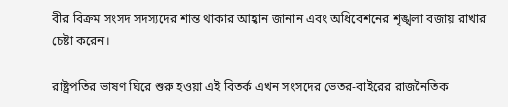বীর বিক্রম সংসদ সদস্যদের শান্ত থাকার আহ্বান জানান এবং অধিবেশনের শৃঙ্খলা বজায় রাখার চেষ্টা করেন।

রাষ্ট্রপতির ভাষণ ঘিরে শুরু হওয়া এই বিতর্ক এখন সংসদের ভেতর-বাইরের রাজনৈতিক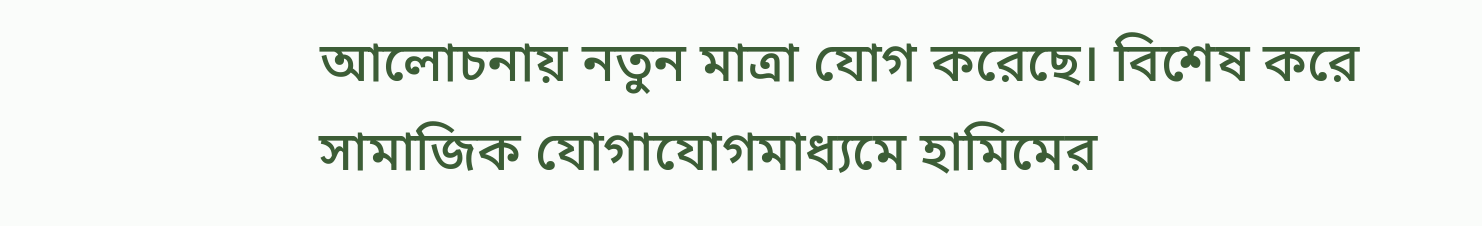আলোচনায় নতুন মাত্রা যোগ করেছে। বিশেষ করে সামাজিক যোগাযোগমাধ্যমে হামিমের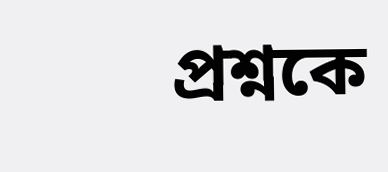প্রশ্নকে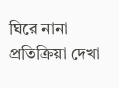ঘিরে নানা প্রতিক্রিয়া দেখা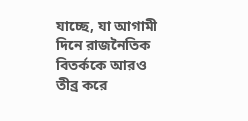যাচ্ছে, যা আগামী দিনে রাজনৈতিক বিতর্ককে আরও তীব্র করে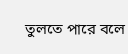তুলতে পারে বলে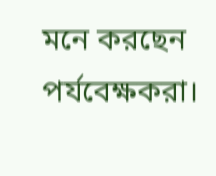মনে করছেন পর্যবেক্ষকরা।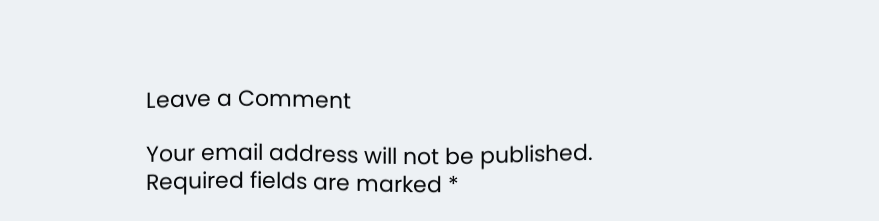Leave a Comment

Your email address will not be published. Required fields are marked *